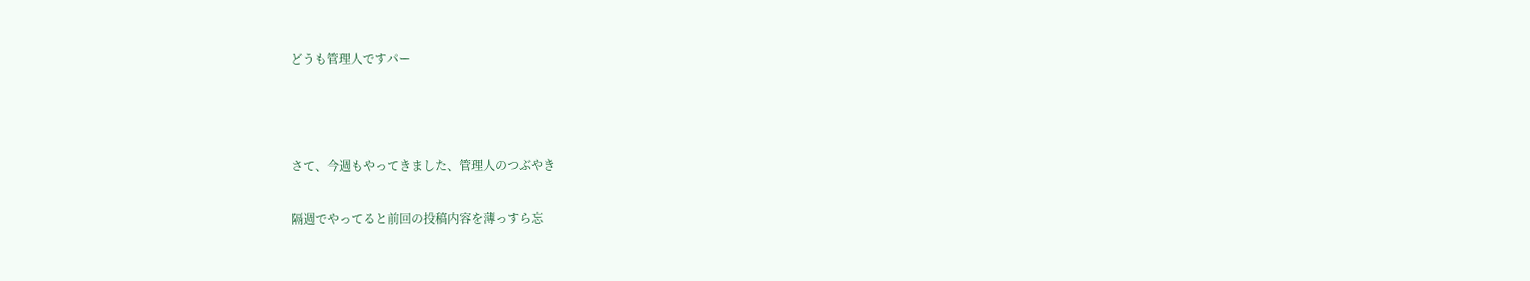どうも管理人ですパー



さて、今週もやってきました、管理人のつぶやき

隔週でやってると前回の投稿内容を薄っすら忘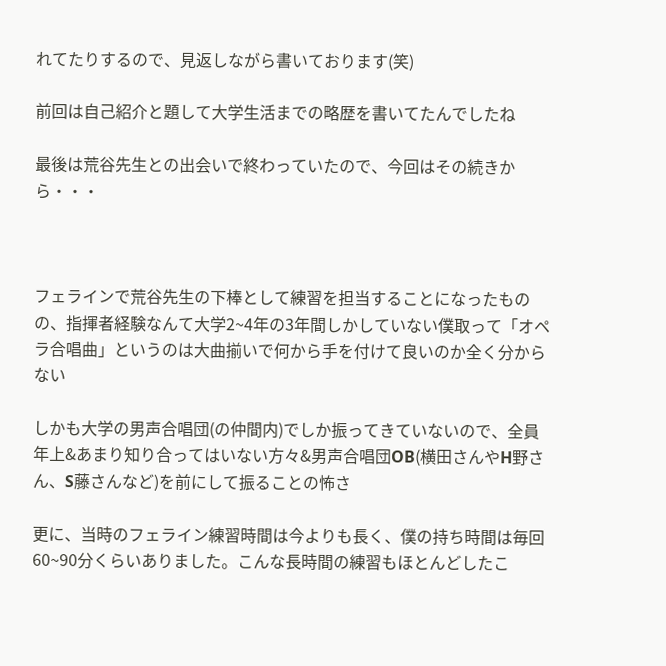れてたりするので、見返しながら書いております(笑)

前回は自己紹介と題して大学生活までの略歴を書いてたんでしたね

最後は荒谷先生との出会いで終わっていたので、今回はその続きから・・・



フェラインで荒谷先生の下棒として練習を担当することになったものの、指揮者経験なんて大学2~4年の3年間しかしていない僕取って「オペラ合唱曲」というのは大曲揃いで何から手を付けて良いのか全く分からない

しかも大学の男声合唱団(の仲間内)でしか振ってきていないので、全員年上&あまり知り合ってはいない方々&男声合唱団OB(横田さんやH野さん、S藤さんなど)を前にして振ることの怖さ

更に、当時のフェライン練習時間は今よりも長く、僕の持ち時間は毎回60~90分くらいありました。こんな長時間の練習もほとんどしたこ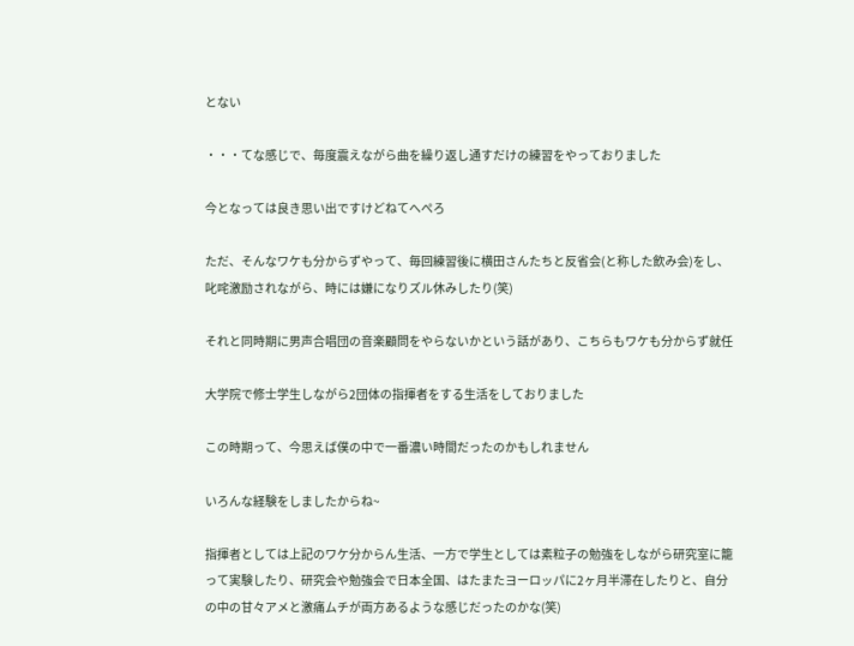とない

・・・てな感じで、毎度震えながら曲を繰り返し通すだけの練習をやっておりました

今となっては良き思い出ですけどねてへぺろ

ただ、そんなワケも分からずやって、毎回練習後に横田さんたちと反省会(と称した飲み会)をし、叱咤激励されながら、時には嫌になりズル休みしたり(笑)

それと同時期に男声合唱団の音楽顧問をやらないかという話があり、こちらもワケも分からず就任

大学院で修士学生しながら2団体の指揮者をする生活をしておりました

この時期って、今思えば僕の中で一番濃い時間だったのかもしれません

いろんな経験をしましたからね~

指揮者としては上記のワケ分からん生活、一方で学生としては素粒子の勉強をしながら研究室に籠って実験したり、研究会や勉強会で日本全国、はたまたヨーロッパに2ヶ月半滞在したりと、自分の中の甘々アメと激痛ムチが両方あるような感じだったのかな(笑)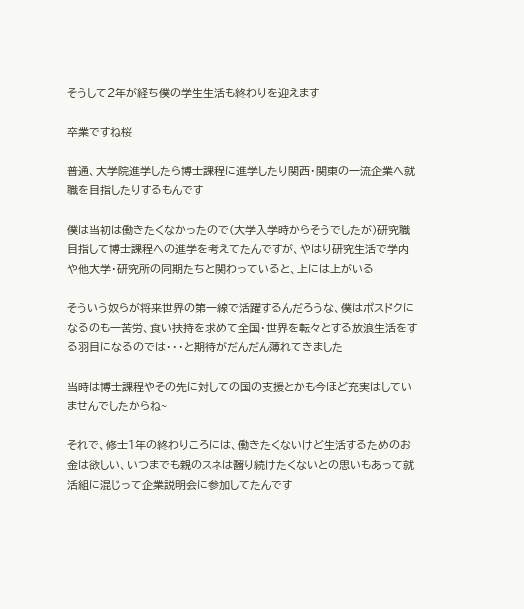そうして2年が経ち僕の学生生活も終わりを迎えます

卒業ですね桜

普通、大学院進学したら博士課程に進学したり関西・関東の一流企業へ就職を目指したりするもんです

僕は当初は働きたくなかったので(大学入学時からそうでしたが)研究職目指して博士課程への進学を考えてたんですが、やはり研究生活で学内や他大学・研究所の同期たちと関わっていると、上には上がいる

そういう奴らが将来世界の第一線で活躍するんだろうな、僕はポスドクになるのも一苦労、食い扶持を求めて全国・世界を転々とする放浪生活をする羽目になるのでは・・・と期待がだんだん薄れてきました

当時は博士課程やその先に対しての国の支援とかも今ほど充実はしていませんでしたからね~

それで、修士1年の終わりころには、働きたくないけど生活するためのお金は欲しい、いつまでも親のスネは齧り続けたくないとの思いもあって就活組に混じって企業説明会に参加してたんです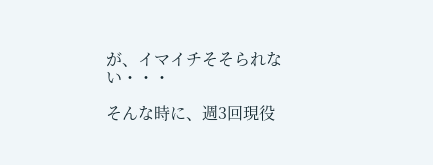が、イマイチそそられない・・・

そんな時に、週3回現役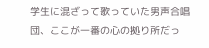学生に混ざって歌っていた男声合唱団、ここが一番の心の拠り所だっ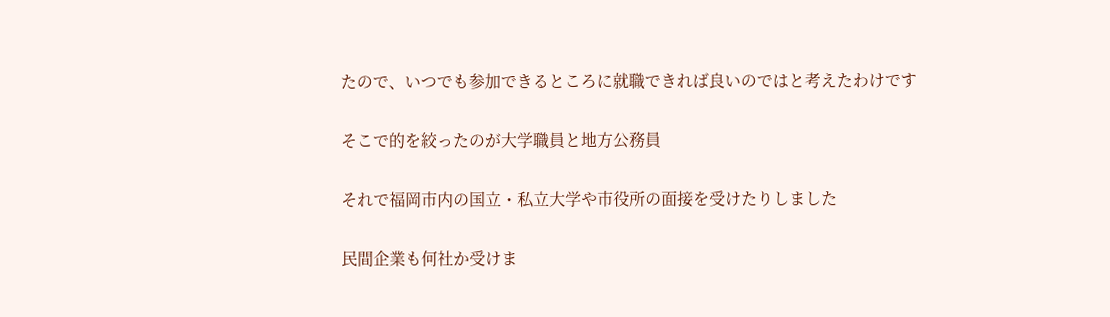たので、いつでも参加できるところに就職できれば良いのではと考えたわけです

そこで的を絞ったのが大学職員と地方公務員

それで福岡市内の国立・私立大学や市役所の面接を受けたりしました

民間企業も何社か受けま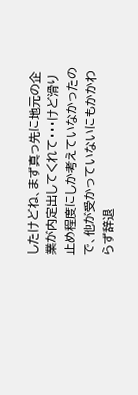したけどね、まず真っ先に地元の企業が内定出してくれて・・・けど滑り止め程度にしか考えていなかったので、他が受かっていないにもかかわらず辞退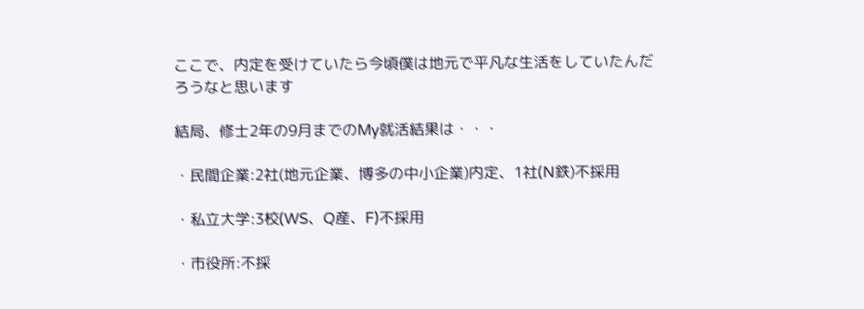ここで、内定を受けていたら今頃僕は地元で平凡な生活をしていたんだろうなと思います

結局、修士2年の9月までのMy就活結果は・・・

・民間企業:2社(地元企業、博多の中小企業)内定、1社(N鉄)不採用

・私立大学:3校(WS、Q産、F)不採用

・市役所:不採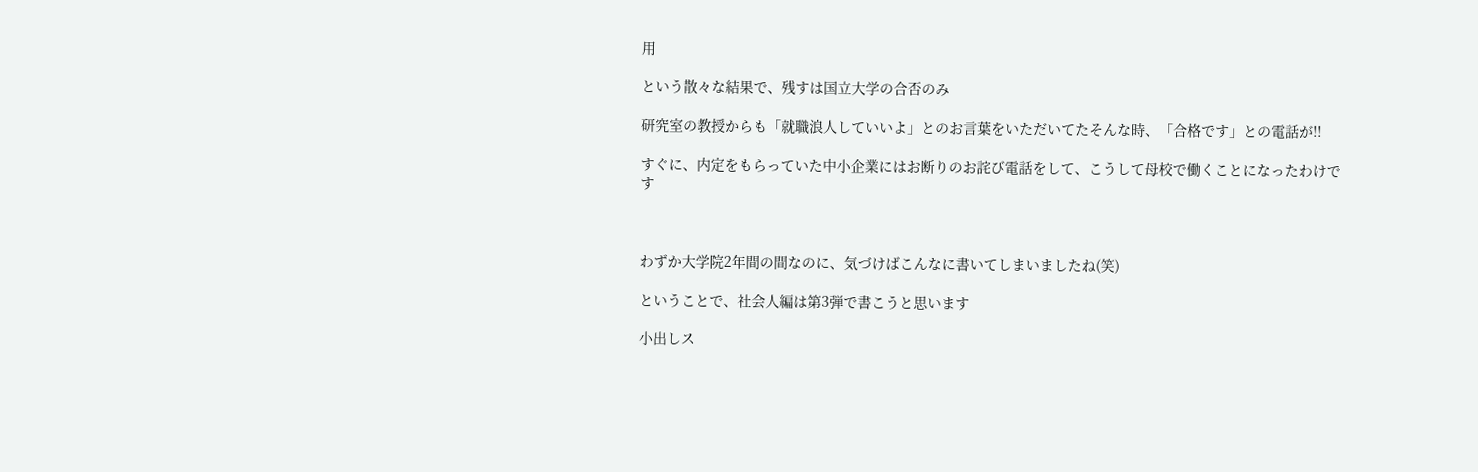用

という散々な結果で、残すは国立大学の合否のみ

研究室の教授からも「就職浪人していいよ」とのお言葉をいただいてたそんな時、「合格です」との電話が!!

すぐに、内定をもらっていた中小企業にはお断りのお詫び電話をして、こうして母校で働くことになったわけです



わずか大学院2年間の間なのに、気づけばこんなに書いてしまいましたね(笑)

ということで、社会人編は第3弾で書こうと思います

小出しス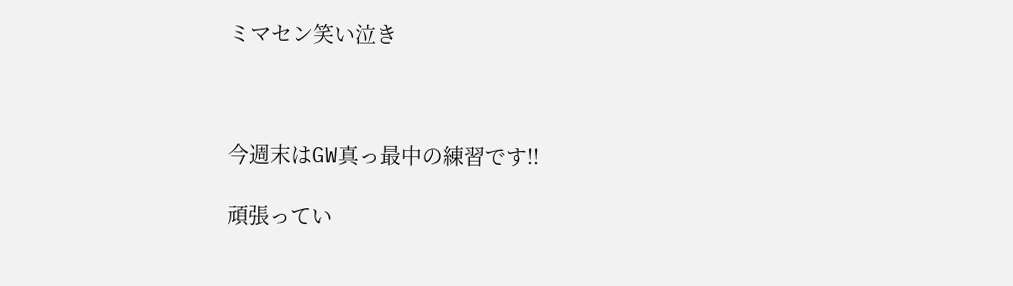ミマセン笑い泣き



今週末はGW真っ最中の練習です!!

頑張ってい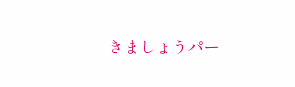きましょうパー